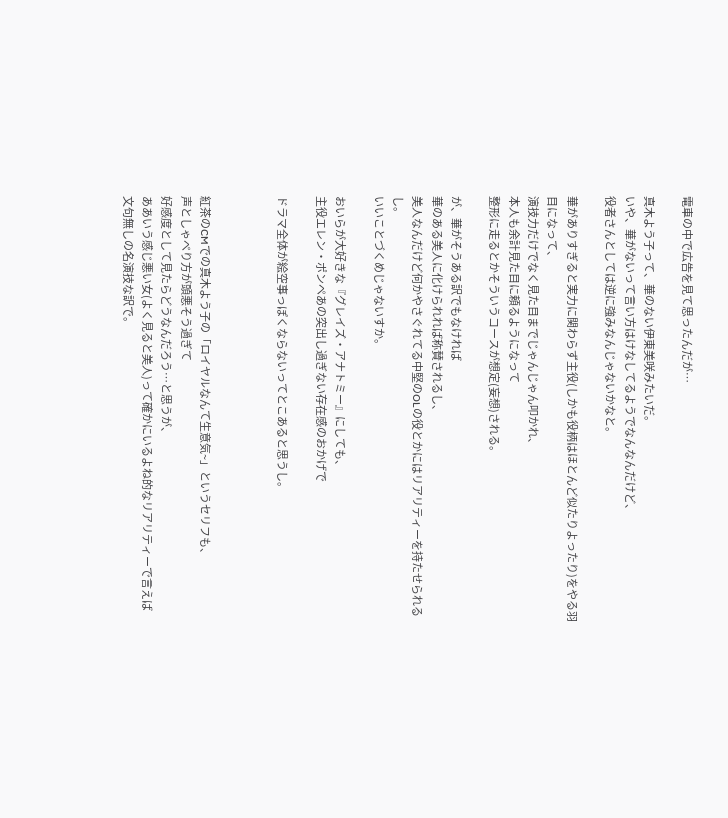電車の中で広告を見て思ったんだが…

真木よう子って、華のない伊東美咲みたいだ。
いや、華がないって言い方はけなしてるようでなんなんだけど、
役者さんとしては逆に強みなんじゃないかなと。

華がありすぎると実力に関わらず主役(しかも役柄はほとんど似たりよったり)をやる羽目になって、
演技力だけでなく見た目までじゃんじゃん叩かれ、
本人も余計見た目に頼るようになって
整形に走るとかそういうコースが想定(妄想)される。

が、華がそうある訳でもなければ
華のある美人に化けられれば称賛されるし、
美人なんだけど何かやさぐれてる中堅のOLの役とかにはリアリティーを持たせられるし。
いいことづくめじゃないすか。

おいらが大好きな『グレイズ・アナトミー』にしても、
主役エレン・ポンペあの突出し過ぎない存在感のおかげで

ドラマ全体が絵空事っぽくならないってとこあると思うし。



紅茶のCMでの真木よう子の「ロイヤルなんて生意気~」というセリフも、
声としゃべり方が頭悪そう過ぎて
好感度として見たらどうなんだろう…と思うが、
ああいう感じ悪い女(よく見ると美人)って確かにいるよね的なリアリティーで言えば
文句無しの名演技な訳で。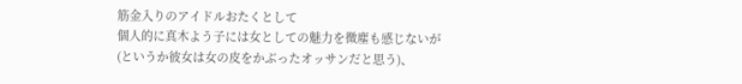筋金入りのアイドルおたくとして
個人的に真木よう子には女としての魅力を微塵も感じないが
(というか彼女は女の皮をかぶったオッサンだと思う)、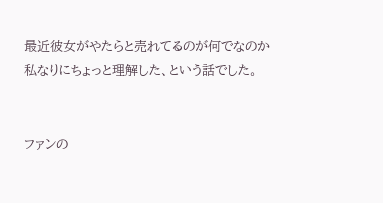最近彼女がやたらと売れてるのが何でなのか
私なりにちょっと理解した、という話でした。


ファンの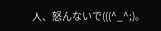人、怒んないで(((^_^;)。